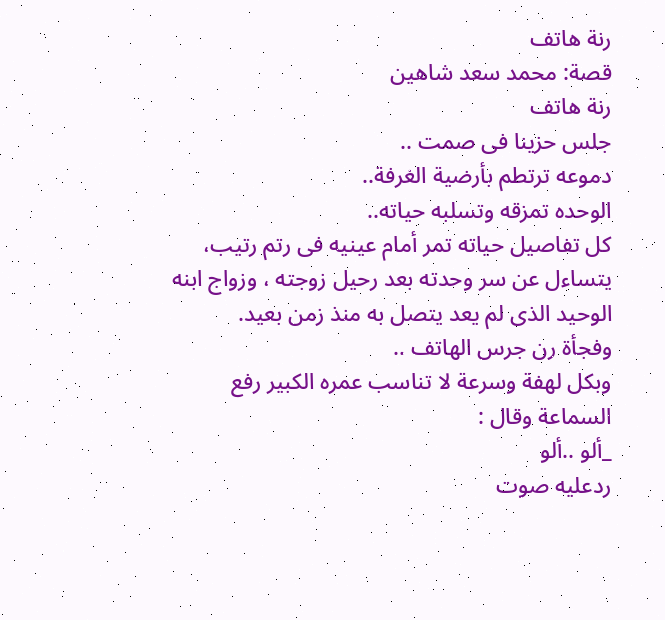رنة هاتف
قصة: محمد سعد شاهين
رنة هاتف
جلس حزينا فى صمت ..
دموعه ترتطم بأرضية الغرفة..
الوحده تمزقه وتسلبه حياته..
كل تفاصيل حياته تمر أمام عينيه فى رتم رتيب، يتساءل عن سر وحدته بعد رحيل زوجته ، وزواج ابنه الوحيد الذى لم يعد يتصل به منذ زمن بعيد.
وفجأة رن جرس الهاتف ..
وبكل لهفة وسرعة لا تناسب عمره الكبير رفع السماعة وقال :
_ألو ..ألو
ردعليه صوت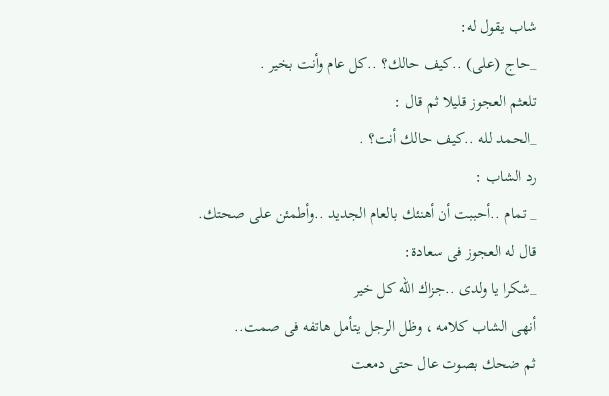شاب يقول له:
_حاج (على) ..كيف حالك؟ ..كل عام وأنت بخير .
تلعثم العجوز قليلا ثم قال :
_الحمد لله ..كيف حالك أنت؟ .
رد الشاب :
_ تمام ..أحببت أن أهنئك بالعام الجديد ..وأطمئن على صحتك.
قال له العجوز فى سعادة:
_شكرا يا ولدى ..جزاك الله كل خير
أنهى الشاب كلامه ، وظل الرجل يتأمل هاتفه فى صمت..
ثم ضحك بصوت عال حتى دمعت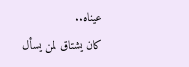عيناه..
كان يشتاق لمن يسأل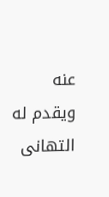عنه ويقدم له التهانى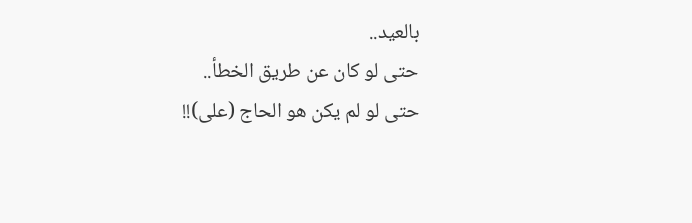بالعيد..
حتى لو كان عن طريق الخطأ..
حتى لو لم يكن هو الحاج (على)!!